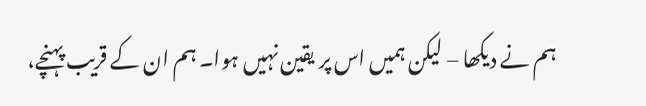ہم نے دیکھا – لیکن ہمیں اس پر یقین نہیں ہوا۔ ہم ان کے قریب پہنچے،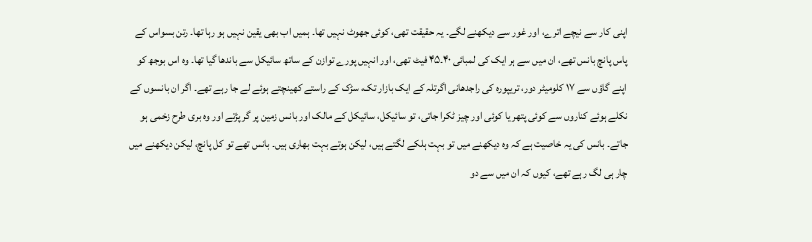اپنی کار سے نیچے اترے، اور غور سے دیکھنے لگے۔ یہ حقیقت تھی، کوئی جھوٹ نہیں تھا۔ ہمیں اب بھی یقین نہیں ہو رہا تھا۔ رتن بسواس کے پاس پانچ بانس تھے، ان میں سے ہر ایک کی لمبائی ۴۰۔۴۵ فیٹ تھی، اور انہیں پورے توازن کے ساتھ سائیکل سے باندھا گیا تھا۔ وہ اس بوجھ کو اپنے گاؤں سے ۱۷ کلومیٹر دور، تریپورہ کی راجدھانی اگرتلہ کے ایک بازار تک، سڑک کے راستے کھینچتے ہوئے لے جا رہے تھے۔ اگر ان بانسوں کے نکلے ہوئے کناروں سے کوئی پتھر یا کوئی اور چیز ٹکرا جاتی، تو سائیکل، سائیکل کے مالک اور بانس زمین پر گر پڑتے اور وہ بری طرح زخمی ہو جاتے۔ بانس کی یہ خاصیت ہے کہ وہ دیکھنے میں تو بہت ہلکے لگتے ہیں، لیکن ہوتے بہت بھاری ہیں۔ بانس تھے تو کل پانچ، لیکن دیکھنے میں چار ہی لگ رہے تھے، کیوں کہ ان میں سے دو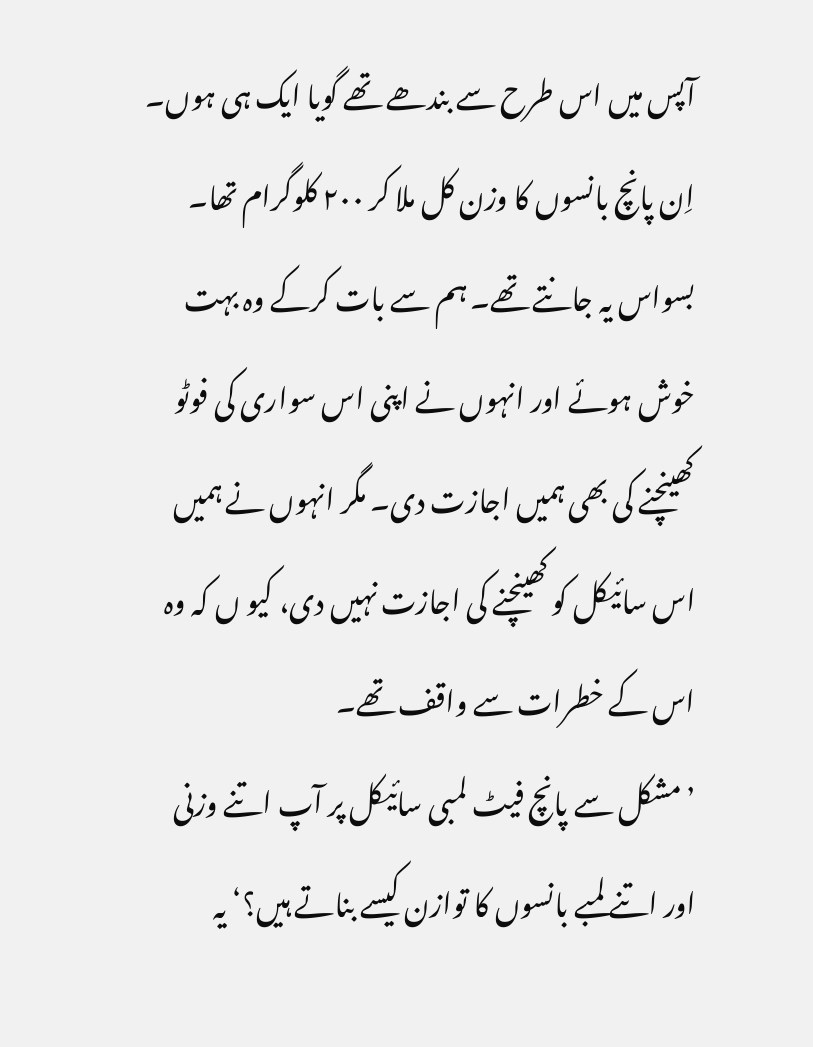آپس میں اس طرح سے بندھے تھے گویا ایک ہی ہوں۔ اِن پانچ بانسوں کا وزن کل ملا کر ۲۰۰ کلوگرام تھا۔ بسواس یہ جانتے تھے۔ ہم سے بات کرکے وہ بہت خوش ہوئے اور انہوں نے اپنی اس سواری کی فوٹو کھینچنے کی بھی ہمیں اجازت دی۔ مگر انہوں نے ہمیں اس سائیکل کو کھینچنے کی اجازت نہیں دی، کیو ں کہ وہ اس کے خطرات سے واقف تھے۔
’مشکل سے پانچ فیٹ لمبی سائیکل پر آپ اتنے وزنی اور اتنے لمبے بانسوں کا توازن کیسے بناتے ہیں؟‘ یہ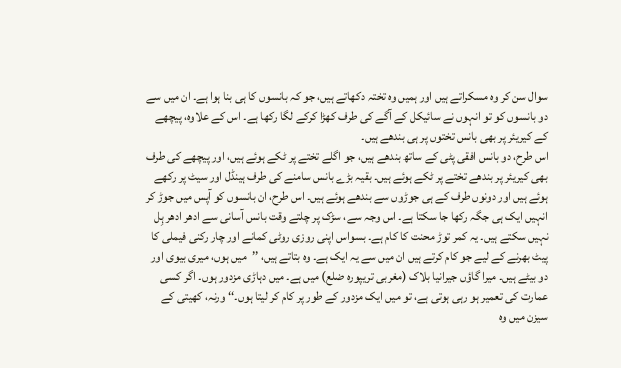سوال سن کر وہ مسکراتے ہیں اور ہمیں وہ تختہ دکھاتے ہیں، جو کہ بانسوں کا ہی بنا ہوا ہے۔ ان میں سے دو بانسوں کو تو انہوں نے سائیکل کے آگے کی طرف کھڑا کرکے لگا رکھا ہے۔ اس کے علاوہ، پیچھے کے کیریئر پر بھی بانس تختوں پر ہی بندھے ہیں۔
اس طرح، دو بانس افقی پٹی کے ساتھ بندھے ہیں، جو اگلے تختے پر ٹکے ہوئے ہیں، اور پیچھے کی طرف بھی کیریئر پر بندھے تختے پر ٹکے ہوئے ہیں۔ بقیہ بڑے بانس سامنے کی طرف ہینڈل اور سیٹ پر رکھے ہوئے ہیں اور دونوں طرف کے ہی جوڑوں سے بندھے ہوئے ہیں۔ اس طرح، ان بانسوں کو آپس میں جوڑ کر انہیں ایک ہی جگہ رکھا جا سکتا ہے۔ اس وجہ سے، سڑک پر چلتے وقت بانس آسانی سے ادھر ادھر ہِل نہیں سکتے ہیں۔ یہ کمر توڑ محنت کا کام ہے۔ بسواس اپنی روزی روٹی کمانے اور چار رکنی فیملی کا پیٹ بھرنے کے لیے جو کام کرتے ہیں ان میں سے یہ ایک ہے۔ وہ بتاتے ہیں، ’’میں ہوں، میری بیوی اور دو بیٹے ہیں۔ میرا گاؤں جیرانیا بلاک (مغربی تریپورہ ضلع) میں ہے۔ میں دہاڑی مزدور ہوں۔ اگر کسی عمارت کی تعمیر ہو رہی ہوتی ہے، تو میں ایک مزدور کے طور پر کام کر لیتا ہوں۔‘‘ ورنہ، کھیتی کے سیزن میں وہ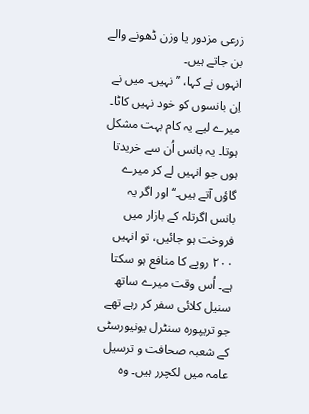زرعی مزدور یا وزن ڈھونے والے بن جاتے ہیں۔
انہوں نے کہا، ’’نہیں۔ میں نے اِن بانسوں کو خود نہیں کاٹا۔ میرے لیے یہ کام بہت مشکل ہوتا۔ یہ بانس اُن سے خریدتا ہوں جو انہیں لے کر میرے گاؤں آتے ہیں۔‘‘ اور اگر یہ بانس اگرتلہ کے بازار میں فروخت ہو جائیں، تو انہیں ۲۰۰ روپے کا منافع ہو سکتا ہے۔ اُس وقت میرے ساتھ سنیل کلائی سفر کر رہے تھے جو تریپورہ سنٹرل یونیورسٹی کے شعبہ صحافت و ترسیل عامہ میں لکچرر ہیں۔ وہ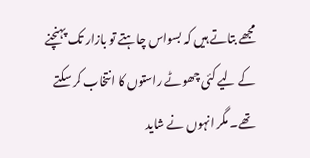مجھے بتاتے ہیں کہ بسواس چاہتے تو بازار تک پہنچنے کے لیے کئی چھوٹے راستوں کا انتخاب کر سکتے تھے۔ مگر انہوں نے شاید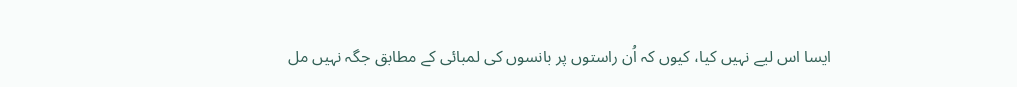ایسا اس لیے نہیں کیا، کیوں کہ اُن راستوں پر بانسوں کی لمبائی کے مطابق جگہ نہیں مل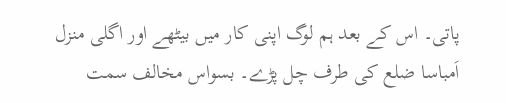پاتی۔ اس کے بعد ہم لوگ اپنی کار میں بیٹھے اور اگلی منزل اَمباسا ضلع کی طرف چل پڑے۔ بسواس مخالف سمت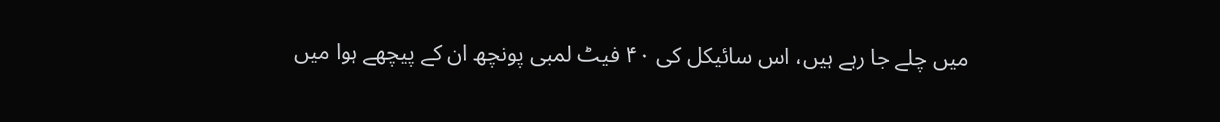میں چلے جا رہے ہیں، اس سائیکل کی ۴۰ فیٹ لمبی پونچھ ان کے پیچھے ہوا میں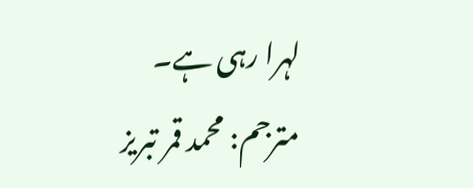لہرا رہی ہے۔
مترجم: محمد قمر تبریز